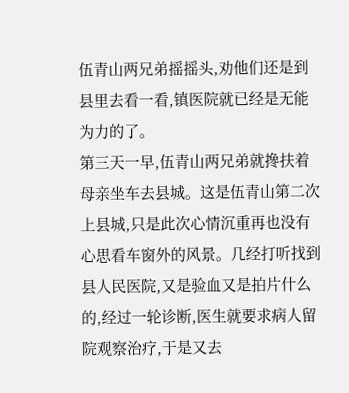伍青山两兄弟摇摇头,劝他们还是到县里去看一看,镇医院就已经是无能为力的了。
第三天一早,伍青山两兄弟就搀扶着母亲坐车去县城。这是伍青山第二次上县城,只是此次心情沉重再也没有心思看车窗外的风景。几经打听找到县人民医院,又是验血又是拍片什么的,经过一轮诊断,医生就要求病人留院观察治疗,于是又去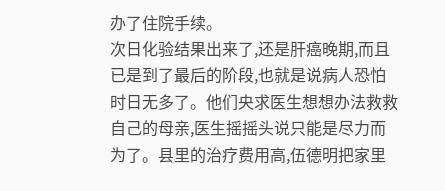办了住院手续。
次日化验结果出来了,还是肝癌晚期,而且已是到了最后的阶段,也就是说病人恐怕时日无多了。他们央求医生想想办法救救自己的母亲,医生摇摇头说只能是尽力而为了。县里的治疗费用高,伍德明把家里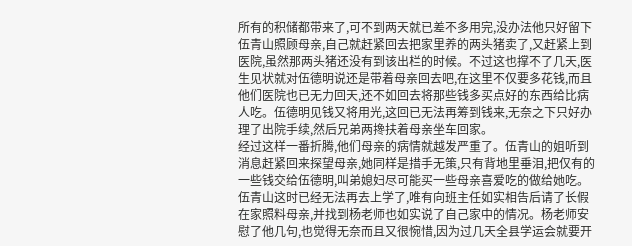所有的积储都带来了,可不到两天就已差不多用完,没办法他只好留下伍青山照顾母亲,自己就赶紧回去把家里养的两头猪卖了,又赶紧上到医院,虽然那两头猪还没有到该出栏的时候。不过这也撑不了几天,医生见状就对伍德明说还是带着母亲回去吧,在这里不仅要多花钱,而且他们医院也已无力回天,还不如回去将那些钱多买点好的东西给比病人吃。伍德明见钱又将用光,这回已无法再筹到钱来,无奈之下只好办理了出院手续,然后兄弟两搀扶着母亲坐车回家。
经过这样一番折腾,他们母亲的病情就越发严重了。伍青山的姐听到消息赶紧回来探望母亲,她同样是措手无策,只有背地里垂泪,把仅有的一些钱交给伍德明,叫弟媳妇尽可能买一些母亲喜爱吃的做给她吃。
伍青山这时已经无法再去上学了,唯有向班主任如实相告后请了长假在家照料母亲,并找到杨老师也如实说了自己家中的情况。杨老师安慰了他几句,也觉得无奈而且又很惋惜,因为过几天全县学运会就要开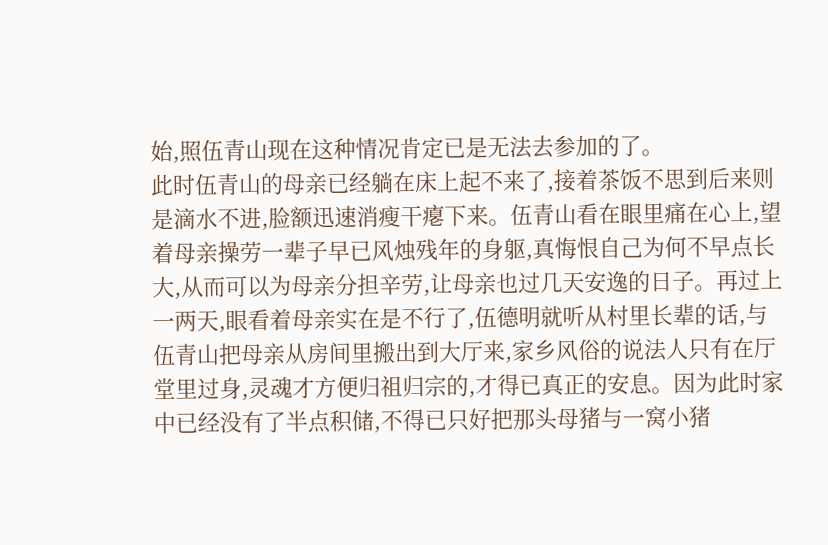始,照伍青山现在这种情况肯定已是无法去参加的了。
此时伍青山的母亲已经躺在床上起不来了,接着茶饭不思到后来则是滴水不进,脸额迅速消瘦干瘪下来。伍青山看在眼里痛在心上,望着母亲操劳一辈子早已风烛残年的身躯,真悔恨自己为何不早点长大,从而可以为母亲分担辛劳,让母亲也过几天安逸的日子。再过上一两天,眼看着母亲实在是不行了,伍德明就听从村里长辈的话,与伍青山把母亲从房间里搬出到大厅来,家乡风俗的说法人只有在厅堂里过身,灵魂才方便归祖归宗的,才得已真正的安息。因为此时家中已经没有了半点积储,不得已只好把那头母猪与一窝小猪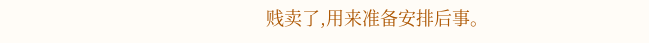贱卖了,用来准备安排后事。